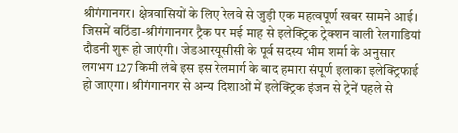श्रीगंगानगर। क्षेत्रवासियों के लिए रेलवे से जुड़ी एक महत्वपूर्ण खबर सामने आई। जिसमें बठिंडा-श्रीगंगानगर ट्रैक पर मई माह से इलेक्ट्रिक ट्रेक्शन वाली रेलगाडियां दौडनी शुरू हो जाएंगी। जेडआरयूसीसी के पूर्व सदस्य भीम शर्मा के अनुसार लगभग 127 किमी लंबे इस इस रेलमार्ग के बाद हमारा संपूर्ण इलाका इलेक्ट्रिफाई हो जाएगा। श्रीगंगानगर से अन्य दिशाओं में इलेक्ट्रिक इंजन से ट्रेनें पहले से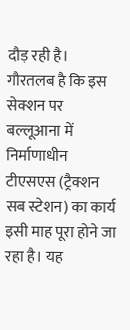दौड़ रही है।
गौरतलब है कि इस सेक्शन पर बल्लूआना में निर्माणाधीन टीएसएस (ट्रैक्शन सब स्टेशन) का कार्य इसी माह पूरा होने जा रहा है। यह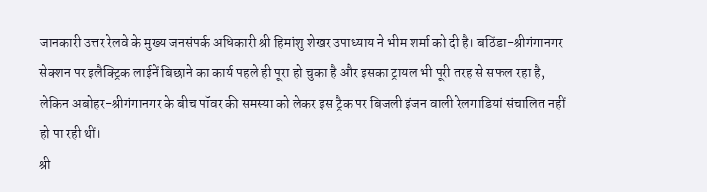जानकारी उत्तर रेलवे के मुख्य जनसंपर्क अधिकारी श्री हिमांशु शेखर उपाध्याय ने भीम शर्मा को दी है। बठिंडा-श्रीगंगानगर सेक्शन पर इलैक्ट्रिक लाईनें बिछाने का कार्य पहले ही पूरा हो चुका है और इसका ट्रायल भी पूरी तरह से सफल रहा है, लेकिन अबोहर-श्रीगंगानगर के बीच पॉवर की समस्या को लेकर इस ट्रैक पर बिजली इंजन वाली रेलगाडियां संचालित नहीं हो पा रही थीं।
श्री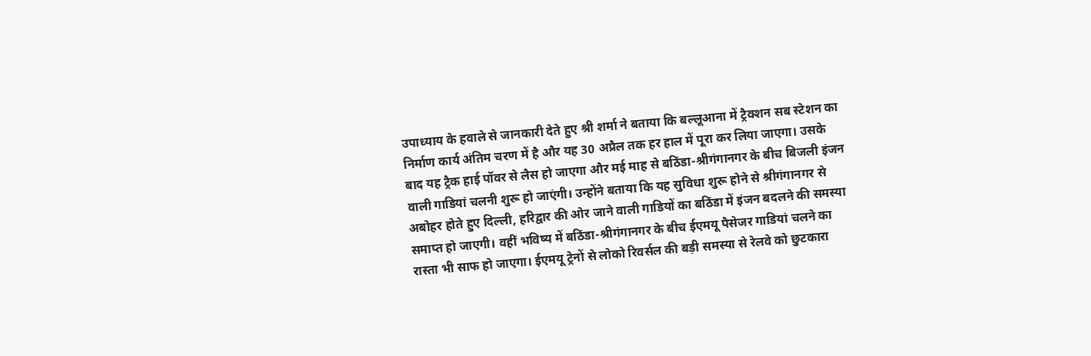उपाध्याय के हवाले से जानकारी देते हुए श्री शर्मा ने बताया कि बल्लूआना में ट्रैक्शन सब स्टेशन का निर्माण कार्य अंतिम चरण में है और यह 30 अप्रैल तक हर हाल में पूरा कर लिया जाएगा। उसके बाद यह ट्रैक हाई पॉवर से लैस हो जाएगा और मई माह से बठिंडा-श्रीगंगानगर के बीच बिजली इंजन वाली गाडियां चलनी शुरू हो जाएंगी। उन्होंने बताया कि यह सुविधा शुरू होने से श्रीगंगानगर से अबोहर होते हुए दिल्ली, हरिद्वार की ओर जाने वाली गाडियों का बठिंडा में इंजन बदलने की समस्या समाप्त हो जाएगी। वहीं भविष्य में बठिंडा-श्रीगंगानगर के बीच ईएमयू पैसेजर गाडियां चलने का रास्ता भी साफ हो जाएगा। ईएमयू ट्रेनों से लोको रिवर्सल की बड़ी समस्या से रेलवे को छुटकारा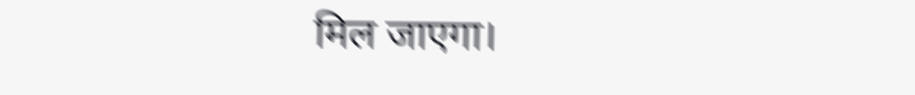मिल जाएगा।